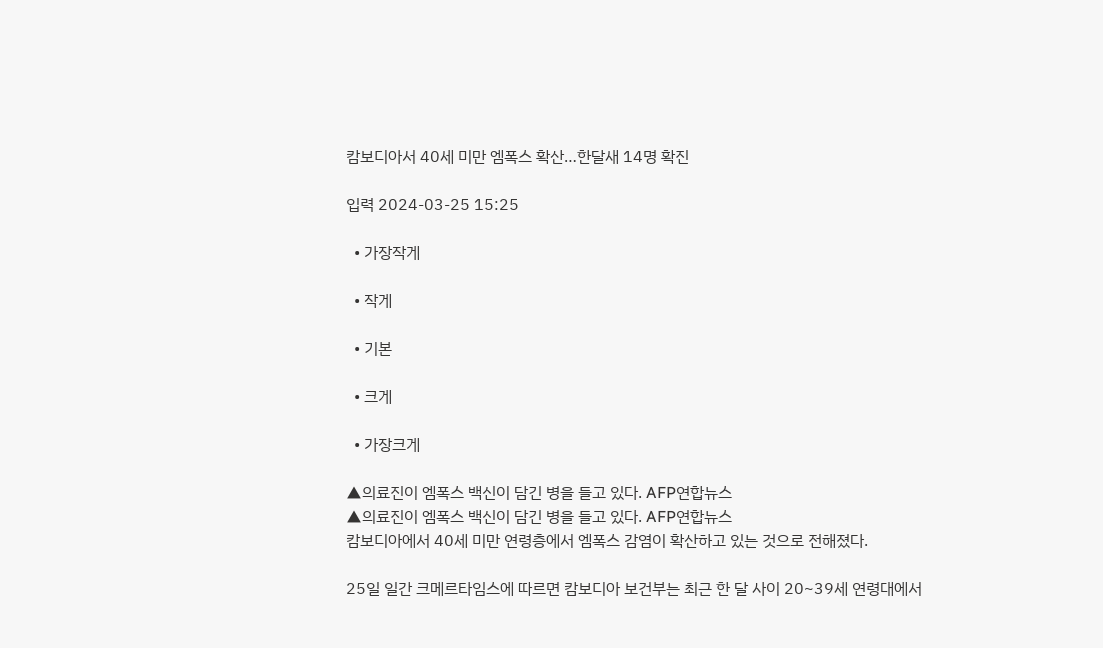캄보디아서 40세 미만 엠폭스 확산…한달새 14명 확진

입력 2024-03-25 15:25

  • 가장작게

  • 작게

  • 기본

  • 크게

  • 가장크게

▲의료진이 엠폭스 백신이 담긴 병을 들고 있다. AFP연합뉴스
▲의료진이 엠폭스 백신이 담긴 병을 들고 있다. AFP연합뉴스
캄보디아에서 40세 미만 연령층에서 엠폭스 감염이 확산하고 있는 것으로 전해졌다.

25일 일간 크메르타임스에 따르면 캄보디아 보건부는 최근 한 달 사이 20~39세 연령대에서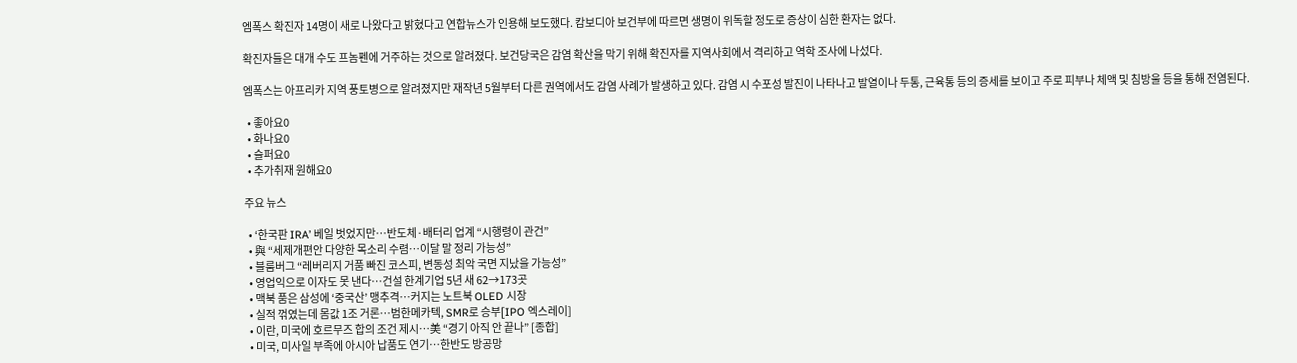엠폭스 확진자 14명이 새로 나왔다고 밝혔다고 연합뉴스가 인용해 보도했다. 캄보디아 보건부에 따르면 생명이 위독할 정도로 증상이 심한 환자는 없다.

확진자들은 대개 수도 프놈펜에 거주하는 것으로 알려졌다. 보건당국은 감염 확산을 막기 위해 확진자를 지역사회에서 격리하고 역학 조사에 나섰다.

엠폭스는 아프리카 지역 풍토병으로 알려졌지만 재작년 5월부터 다른 권역에서도 감염 사례가 발생하고 있다. 감염 시 수포성 발진이 나타나고 발열이나 두통, 근육통 등의 증세를 보이고 주로 피부나 체액 및 침방울 등을 통해 전염된다.

  • 좋아요0
  • 화나요0
  • 슬퍼요0
  • 추가취재 원해요0

주요 뉴스

  • ‘한국판 IRA’ 베일 벗었지만…반도체·배터리 업계 “시행령이 관건”
  • 與 “세제개편안 다양한 목소리 수렴…이달 말 정리 가능성”
  • 블룸버그 “레버리지 거품 빠진 코스피, 변동성 최악 국면 지났을 가능성”
  • 영업익으로 이자도 못 낸다…건설 한계기업 5년 새 62→173곳
  • 맥북 품은 삼성에 ‘중국산’ 맹추격⋯커지는 노트북 OLED 시장
  • 실적 꺾였는데 몸값 1조 거론…범한메카텍, SMR로 승부[IPO 엑스레이]
  • 이란, 미국에 호르무즈 합의 조건 제시…美 “경기 아직 안 끝나” [종합]
  • 미국, 미사일 부족에 아시아 납품도 연기…한반도 방공망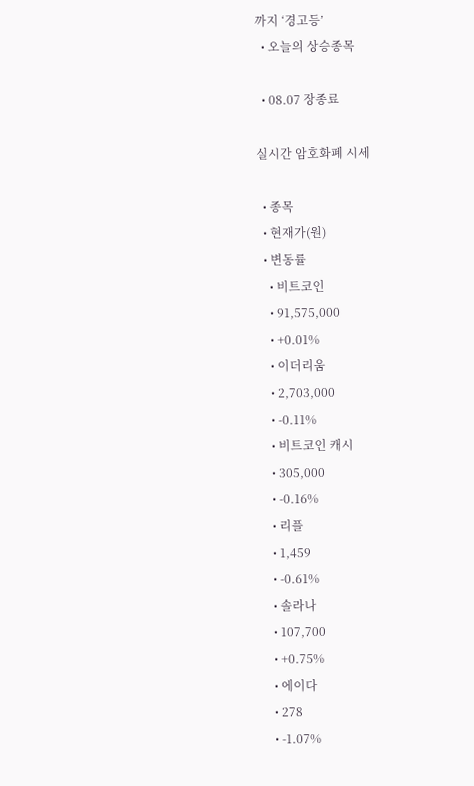까지 ‘경고등’
  • 오늘의 상승종목

  • 08.07 장종료

실시간 암호화폐 시세

  • 종목
  • 현재가(원)
  • 변동률
    • 비트코인
    • 91,575,000
    • +0.01%
    • 이더리움
    • 2,703,000
    • -0.11%
    • 비트코인 캐시
    • 305,000
    • -0.16%
    • 리플
    • 1,459
    • -0.61%
    • 솔라나
    • 107,700
    • +0.75%
    • 에이다
    • 278
    • -1.07%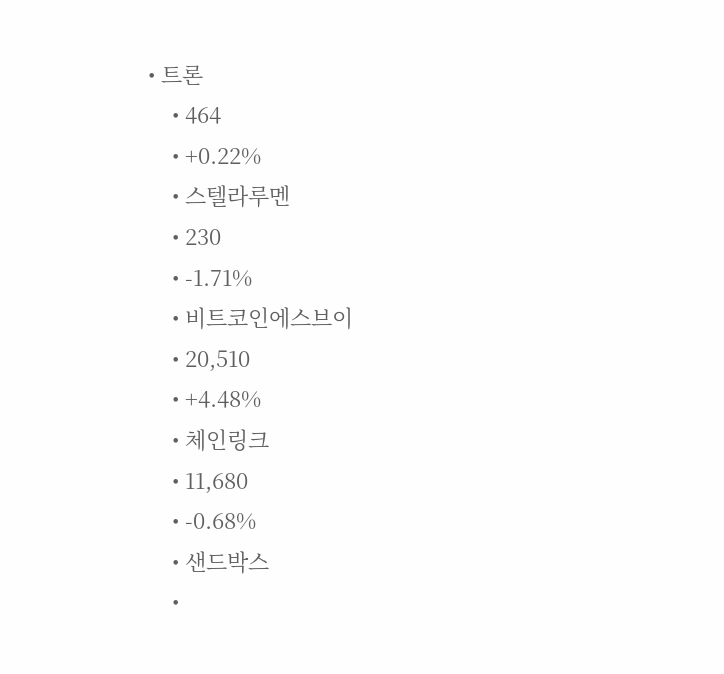• 트론
    • 464
    • +0.22%
    • 스텔라루멘
    • 230
    • -1.71%
    • 비트코인에스브이
    • 20,510
    • +4.48%
    • 체인링크
    • 11,680
    • -0.68%
    • 샌드박스
    •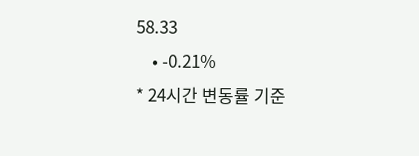58.33
    • -0.21%
* 24시간 변동률 기준